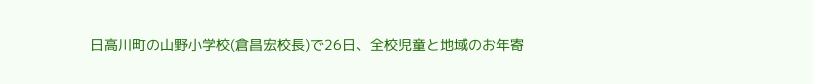日高川町の山野小学校(倉昌宏校長)で26日、全校児童と地域のお年寄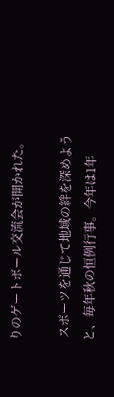りのゲートボール交流会が開かれた。

 スポーツを通じて地域の絆を深めようと、毎年秋の恒例行事。今年は1年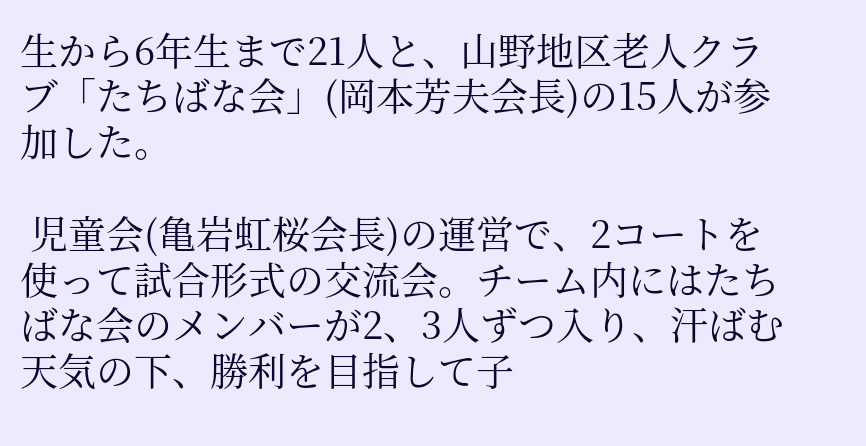生から6年生まで21人と、山野地区老人クラブ「たちばな会」(岡本芳夫会長)の15人が参加した。

 児童会(亀岩虹桜会長)の運営で、2コートを使って試合形式の交流会。チーム内にはたちばな会のメンバーが2、3人ずつ入り、汗ばむ天気の下、勝利を目指して子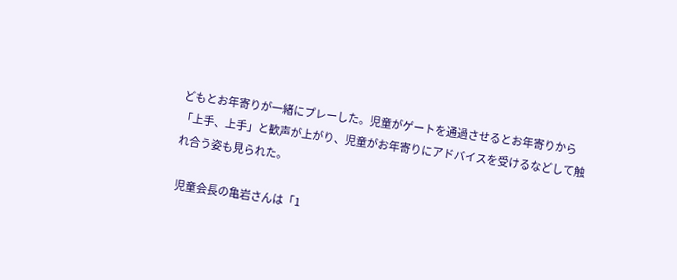どもとお年寄りが一緒にプレーした。児童がゲートを通過させるとお年寄りから「上手、上手」と歓声が上がり、児童がお年寄りにアドバイスを受けるなどして触れ合う姿も見られた。

 児童会長の亀岩さんは「1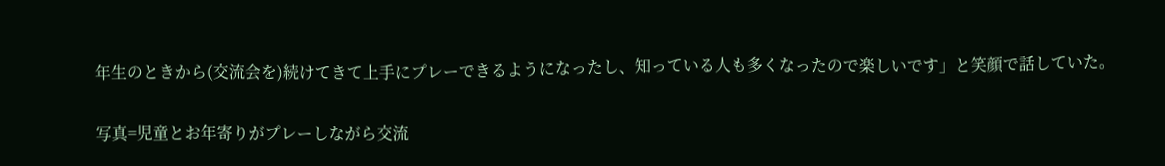年生のときから(交流会を)続けてきて上手にプレーできるようになったし、知っている人も多くなったので楽しいです」と笑顔で話していた。

写真=児童とお年寄りがプレーしながら交流